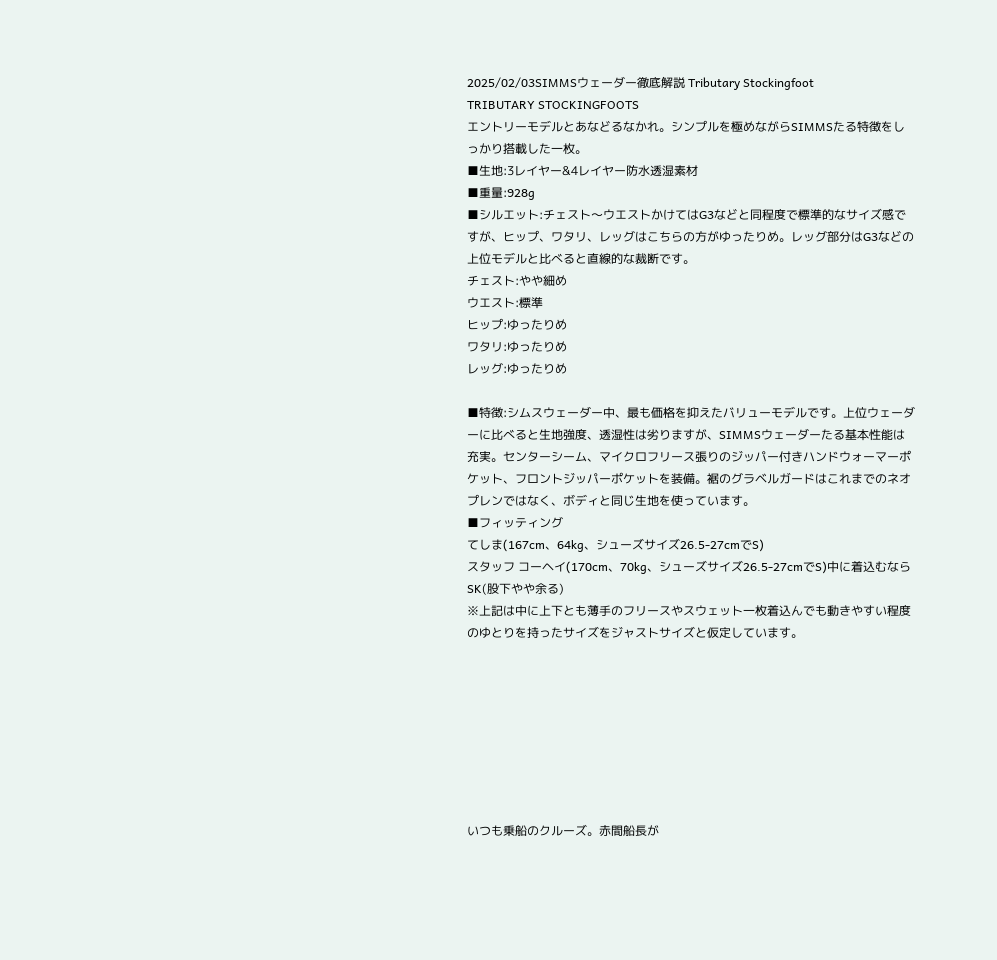2025/02/03SIMMSウェーダー徹底解説 Tributary Stockingfoot
TRIBUTARY STOCKINGFOOTS
エントリーモデルとあなどるなかれ。シンプルを極めながらSIMMSたる特徴をしっかり搭載した一枚。
■生地:3レイヤー&4レイヤー防水透湿素材
■重量:928g
■シルエット:チェスト〜ウエストかけてはG3などと同程度で標準的なサイズ感ですが、ヒップ、ワタリ、レッグはこちらの方がゆったりめ。レッグ部分はG3などの上位モデルと比べると直線的な裁断です。
チェスト:やや細め
ウエスト:標準
ヒップ:ゆったりめ
ワタリ:ゆったりめ
レッグ:ゆったりめ

■特徴:シムスウェーダー中、最も価格を抑えたバリューモデルです。上位ウェーダーに比べると生地強度、透湿性は劣りますが、SIMMSウェーダーたる基本性能は充実。センターシーム、マイクロフリース張りのジッパー付きハンドウォーマーポケット、フロントジッパーポケットを装備。裾のグラベルガードはこれまでのネオプレンではなく、ボディと同じ生地を使っています。
■フィッティング
てしま(167cm、64kg、シューズサイズ26.5-27cmでS)
スタッフ コーヘイ(170cm、70kg、シューズサイズ26.5-27cmでS)中に着込むならSK(股下やや余る)
※上記は中に上下とも薄手のフリースやスウェット一枚着込んでも動きやすい程度のゆとりを持ったサイズをジャストサイズと仮定しています。








いつも乗船のクルーズ。赤間船長が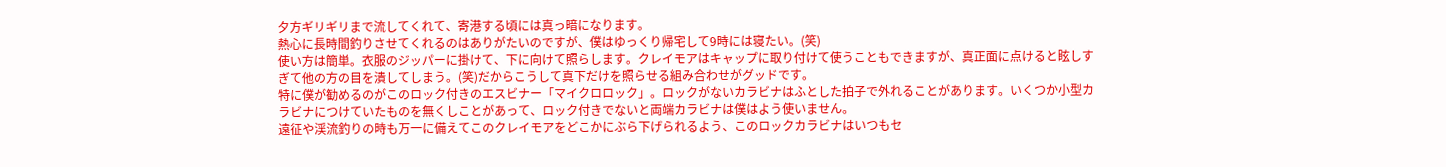夕方ギリギリまで流してくれて、寄港する頃には真っ暗になります。
熱心に長時間釣りさせてくれるのはありがたいのですが、僕はゆっくり帰宅して9時には寝たい。(笑)
使い方は簡単。衣服のジッパーに掛けて、下に向けて照らします。クレイモアはキャップに取り付けて使うこともできますが、真正面に点けると眩しすぎて他の方の目を潰してしまう。(笑)だからこうして真下だけを照らせる組み合わせがグッドです。
特に僕が勧めるのがこのロック付きのエスビナー「マイクロロック」。ロックがないカラビナはふとした拍子で外れることがあります。いくつか小型カラビナにつけていたものを無くしことがあって、ロック付きでないと両端カラビナは僕はよう使いません。
遠征や渓流釣りの時も万一に備えてこのクレイモアをどこかにぶら下げられるよう、このロックカラビナはいつもセ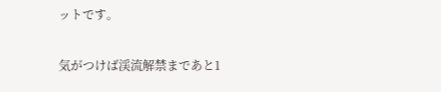ットです。

気がつけば渓流解禁まであと1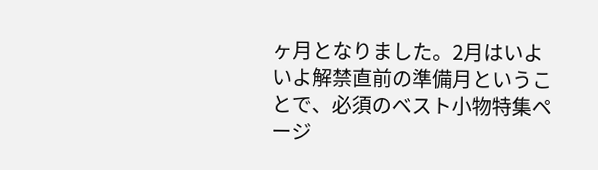ヶ月となりました。2月はいよいよ解禁直前の準備月ということで、必須のベスト小物特集ページ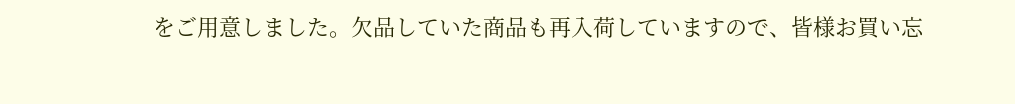をご用意しました。欠品していた商品も再入荷していますので、皆様お買い忘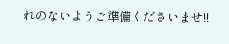れのないようご準備くださいませ!!